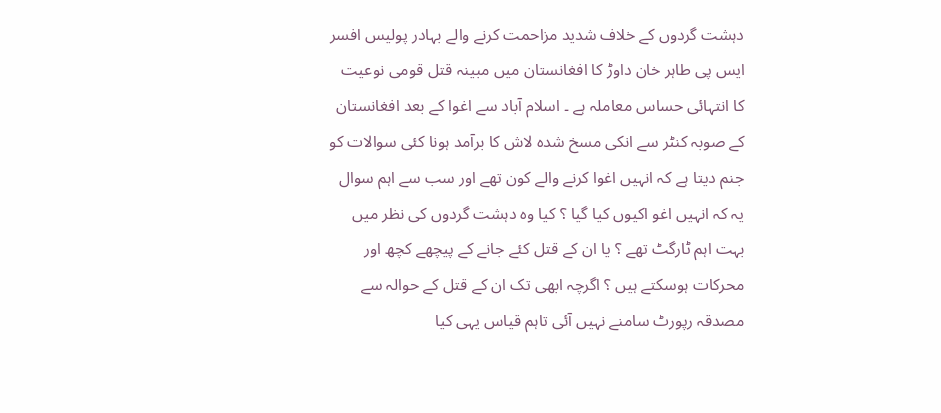دہشت گردوں کے خلاف شدید مزاحمت کرنے والے بہادر پولیس افسر ایس پی طاہر خان داوڑ کا افغانستان میں مبینہ قتل قومی نوعیت کا انتہائی حساس معاملہ ہے ۔ اسلام آباد سے اغوا کے بعد افغانستان کے صوبہ کنٹر سے انکی مسخ شدہ لاش کا برآمد ہونا کئی سوالات کو جنم دیتا ہے کہ انہیں اغوا کرنے والے کون تھے اور سب سے اہم سوال یہ کہ انہیں اغو اکیوں کیا گیا ؟ کیا وہ دہشت گردوں کی نظر میں بہت اہم ٹارگٹ تھے ؟ یا ان کے قتل کئے جانے کے پیچھے کچھ اور محرکات ہوسکتے ہیں ؟ اگرچہ ابھی تک ان کے قتل کے حوالہ سے مصدقہ رپورٹ سامنے نہیں آئی تاہم قیاس یہی کیا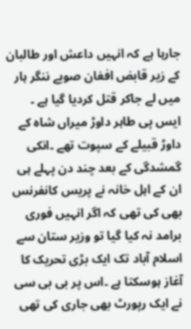جارہا ہے کہ انہیں داعش اور طالبان کے زیر قابض افغان صوبے ننگر ہار میں لے جاکر قتل کردیا گیا ہے ۔
ایس پی طاہر داوڑ میراں شاہ کے داوڑ قبیلے کے سپوت تھے ۔انکی گمشدگی کے بعد چند دن پہلے ہی ان کے اہل خانہ نے پریس کانفرنس بھی کی تھی کہ اگر انہیں فوری برامد نہ کیا گیا تو وزیر ستان سے اسلام آباد تک ایک بڑی تحریک کا آغاز ہوسکتا ہے ۔اس پر بی بی سی نے ایک رپورٹ بھی جاری کی تھی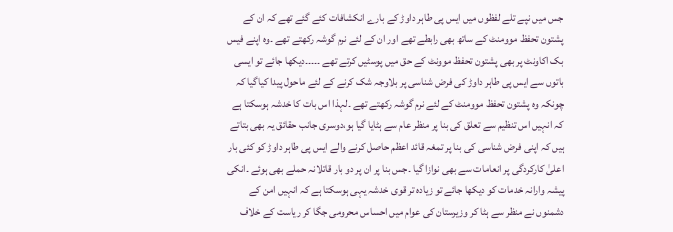جس میں نپے تلے لفظوں میں ایس پی طاہر داوڑ کے بارے انکشافات کئے گئے تھے کہ ان کے پشتون تحفظ موومنٹ کے ساتھ بھی رابطے تھے اور ان کے لئے نرم گوشہ رکھتے تھے ۔وہ اپنے فیس بک اکاونٹ پر بھی پشتون تحفظ موونٹ کے حق میں پوسٹیں کرتے تھے ۔۔۔۔۔دیکھا جائے تو ایسی باتوں سے ایس پی طاہر داوڑ کی فرض شناسی پر بلاوجہ شک کرنے کے لئے ماحول پیدا کیاگیا کہ چونکہ وہ پشتون تحفظ موومنٹ کے لئے نرم گوشہ رکھتے تھے ۔لہذا اس بات کا خدشہ ہوسکتا ہے کہ انہیں اس تنظیم سے تعلق کی بنا پر منظر عام سے ہٹایا گیا ہو،دوسری جانب حقائق یہ بھی بتاتے ہیں کہ اپنی فرض شناسی کی بنا پر تمغہ قائد اعظم حاصل کرنے والے ایس پی طاہر داوڑ کو کئی بار اعلیٰ کارکردگی پر انعامات سے بھی نوازا گیا ۔جس بنا پر ان پر دو بار قاتلانہ حملے بھی ہوئے ۔انکی پیشہ وارانہ خدمات کو دیکھا جائے تو زیادہ تر قوی خدشہ یہی ہوسکتا ہے کہ انہیں امن کے دشمنوں نے منظر سے ہٹا کر وزیرستان کی عوام میں احساس محرومی جگا کر ریاست کے خلاف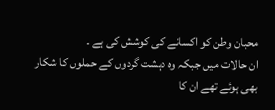محبان وطن کو اکسانے کی کوشش کی ہے ۔
ان حالات میں جبکہ وہ دہشت گردوں کے حملوں کا شکار بھی ہوئے تھے ان کا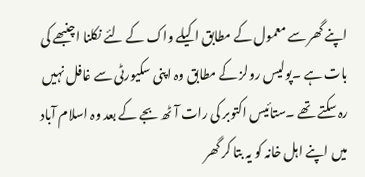اپنے گھر سے معمول کے مطابق اکیلے واک کے لئے نکلنا اچنبھے کی بات ہے ۔پولیس رولز کے مطابق وہ اپنی سکیورٹی سے غافل نہیں رہ سکتے تھے ۔ستائیس اکتوبر کی رات آٹھ بجے کے بعد وہ اسلام آباد میں اپنے اہل خانہ کو یہ بتا کر گھر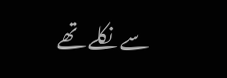سے نکلے تھے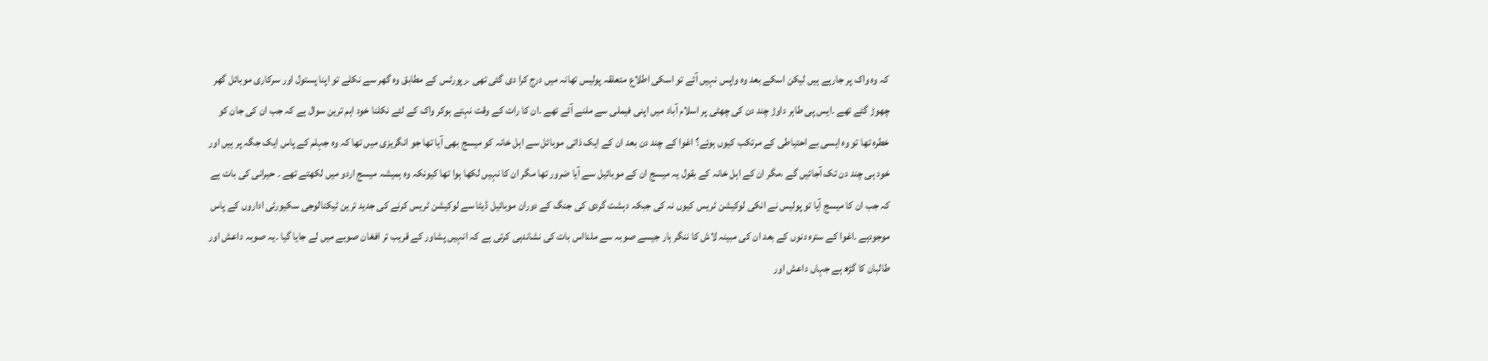کہ وہ واک پر جارہے ہیں لیکن اسکے بعد وہ واپس نہیں آئے تو اسکی اطلاع متعلقہ پولیس تھانہ میں درج کرا دی گئی تھی ۔رپورٹس کے مطابق وہ گھر سے نکلے تو اپنا پستول اور سرکاری موبائل گھر چھوڑ گئے تھے ۔ایس پی طاہر داوڑ چند دن کی چھٹی پر اسلام آباد میں اپنی فیملی سے ملنے آئے تھے ۔ان کا رات کے وقت نہتے ہوکر واک کے لئے نکلنا خود اہم ترین سوال ہے کہ جب ان کی جان کو خطرہ تھا تو وہ ایسی بے احتیاطی کے مرتکب کیوں ہوئے؟ اغوا کے چند دن بعد ان کے ایک ذاتی موبائل سے اہل خانہ کو میسج بھی آیا تھا جو انگریزی میں تھا کہ وہ جہلم کے پاس ایک جگہ پر ہیں اور خود ہی چند دن تک آجائیں گے ،مگر ان کے اہل خانہ کے بقول یہ میسج ان کے موبائیل سے آیا ضرور تھا مگر ان کا نہیں لکھا ہوا تھا کیونکہ وہ ہمیشہ میسج اردو میں لکھتے تھے ۔ حیرانی کی بات ہے کہ جب ان کا میسج آیا تو پولیس نے انکی لوکیشن ٹریس کیوں نہ کی جبکہ دہشت گردی کی جنگ کے دوران موبائیل ڈیٹا سے لوکیشن ٹریس کرنے کی جدید ترین ٹیکنالوجی سکیورٹی اداروں کے پاس موجودہے ۔اغوا کے سترہ دنوں کے بعد ان کی مبینہ لاش کا ننگر ہار جیسے صوبہ سے ملنااس بات کی نشاندہی کرتی ہے کہ انہیں پشاور کے قریب تر افغان صوبے میں لے جایا گیا ۔یہ صوبہ داعش اور طالبان کا گڑھ ہے جہاں داعش اور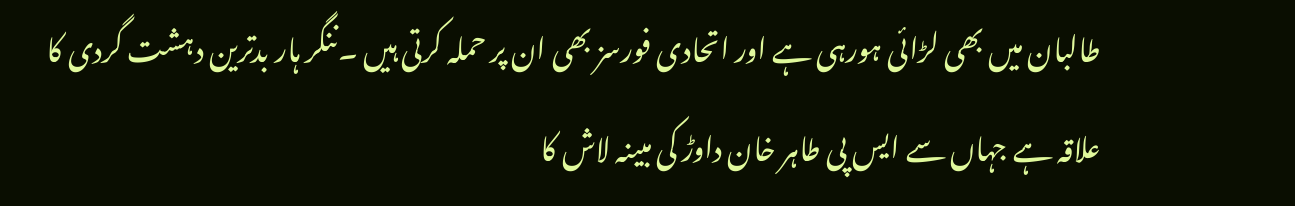طالبان میں بھی لڑائی ہورہی ہے اور اتحادی فورسز بھی ان پر حملہ کرتی ہیں ۔ننگر ہار بدترین دہشت گردی کا علاقہ ہے جہاں سے ایس پی طاہر خان داوڑ کی مبینہ لاش کا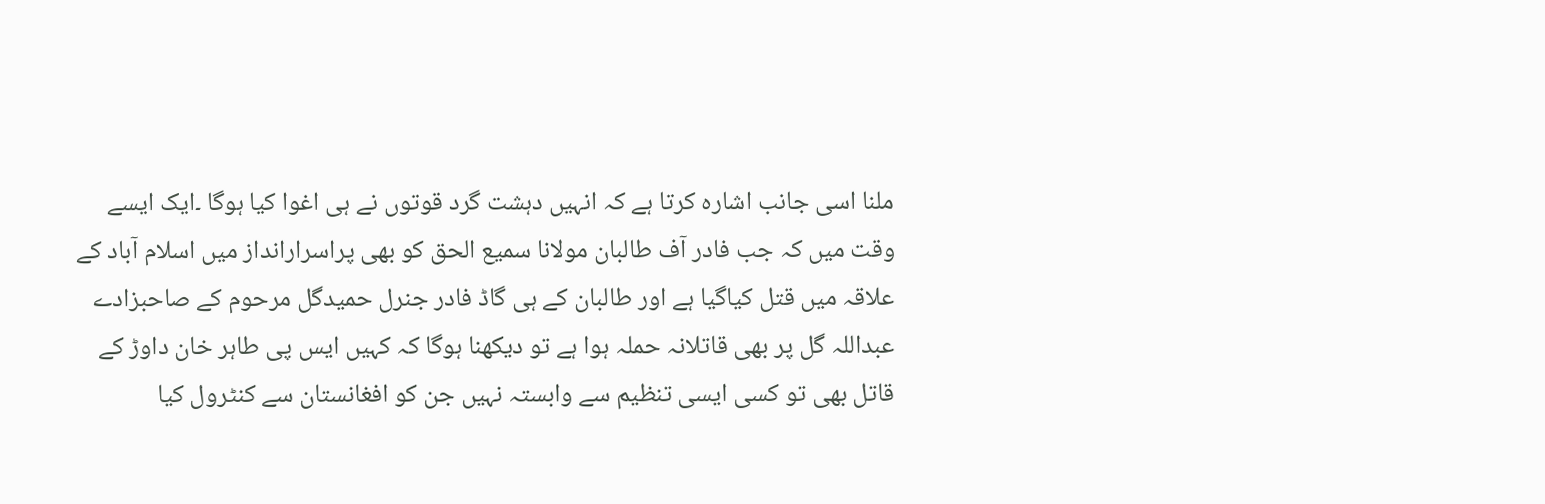ملنا اسی جانب اشارہ کرتا ہے کہ انہیں دہشت گرد قوتوں نے ہی اغوا کیا ہوگا ۔ایک ایسے وقت میں کہ جب فادر آف طالبان مولانا سمیع الحق کو بھی پراسرارانداز میں اسلام آباد کے علاقہ میں قتل کیاگیا ہے اور طالبان کے ہی گاڈ فادر جنرل حمیدگل مرحوم کے صاحبزادے عبداللہ گل پر بھی قاتلانہ حملہ ہوا ہے تو دیکھنا ہوگا کہ کہیں ایس پی طاہر خان داوڑ کے قاتل بھی تو کسی ایسی تنظیم سے وابستہ نہیں جن کو افغانستان سے کنٹرول کیا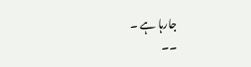جارہا ہے ۔
۔۔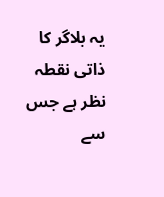یہ بلاگر کا ذاتی نقطہ نظر ہے جس سے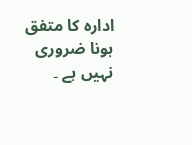ادارہ کا متفق ہونا ضروری نہیں ہے ۔